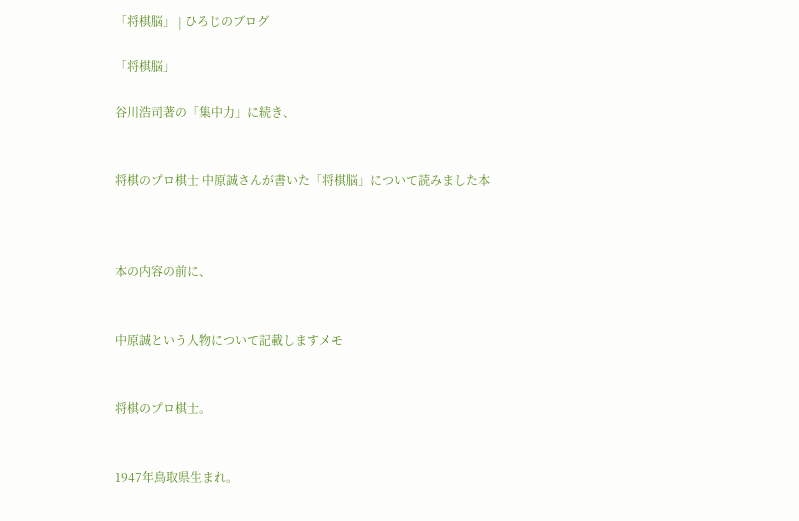「将棋脳」 | ひろじのブログ

「将棋脳」

谷川浩司著の「集中力」に続き、


将棋のプロ棋士 中原誠さんが書いた「将棋脳」について読みました本



本の内容の前に、


中原誠という人物について記載しますメモ


将棋のプロ棋士。


1947年鳥取県生まれ。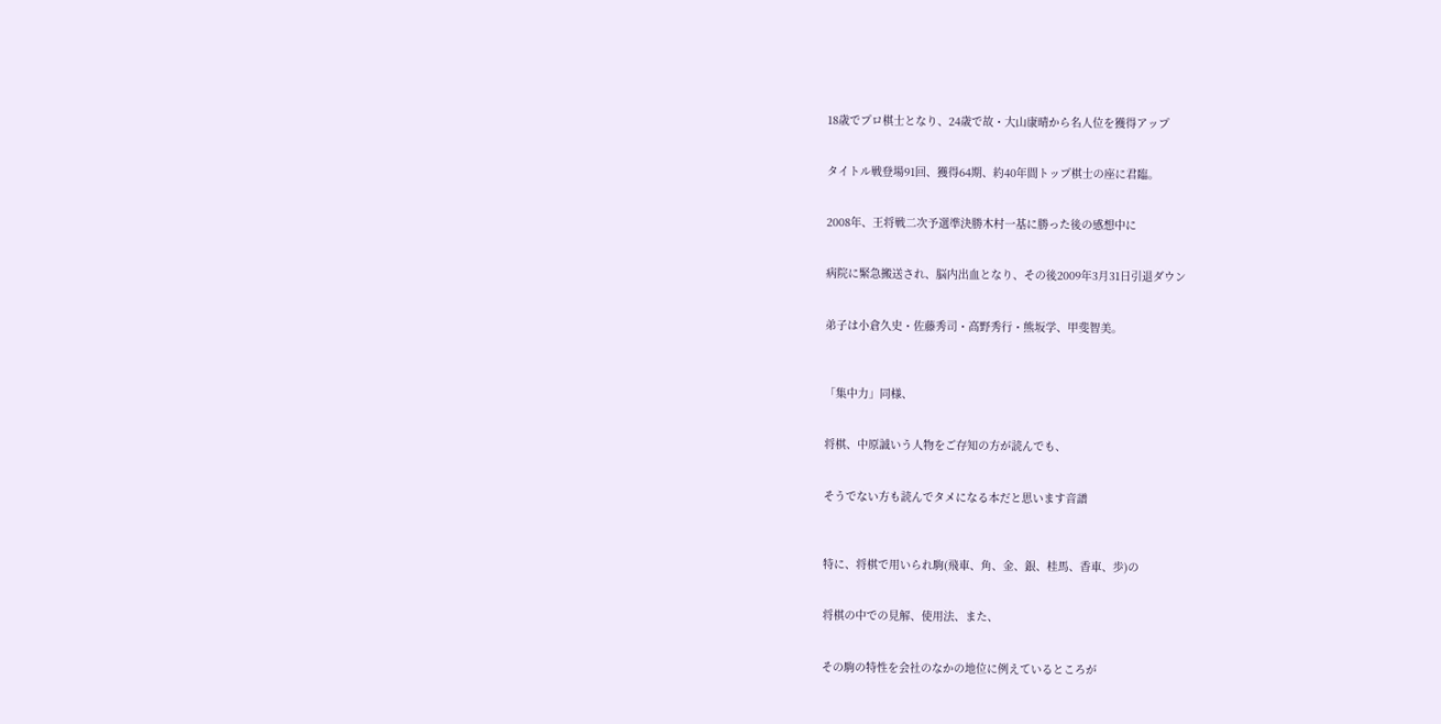18歳でプロ棋士となり、24歳で故・大山康晴から名人位を獲得アップ


タイトル戦登場91回、獲得64期、約40年間トップ棋士の座に君臨。


2008年、王将戦二次予選準決勝木村一基に勝った後の感想中に


病院に緊急搬送され、脳内出血となり、その後2009年3月31日引退ダウン


弟子は小倉久史・佐藤秀司・高野秀行・熊坂学、甲斐智美。



「集中力」同様、


将棋、中原誠いう人物をご存知の方が読んでも、


そうでない方も読んでタメになる本だと思います音譜



特に、将棋で用いられ駒(飛車、角、金、銀、桂馬、香車、歩)の


将棋の中での見解、使用法、また、


その駒の特性を会社のなかの地位に例えているところが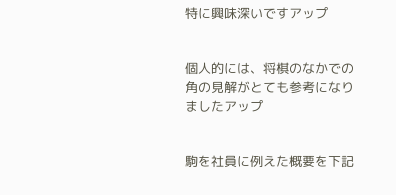特に興味深いですアップ


個人的には、将棋のなかでの角の見解がとても参考になりましたアップ


駒を社員に例えた概要を下記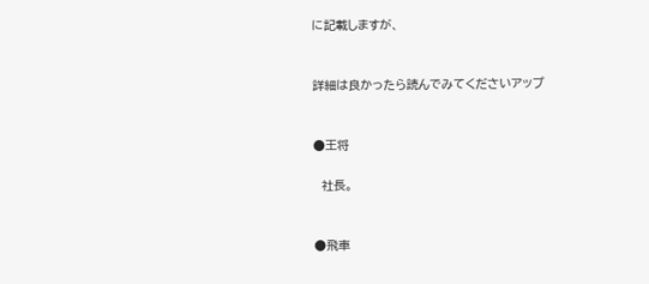に記載しますが、


詳細は良かったら読んでみてくださいアップ


●王将

  社長。


●飛車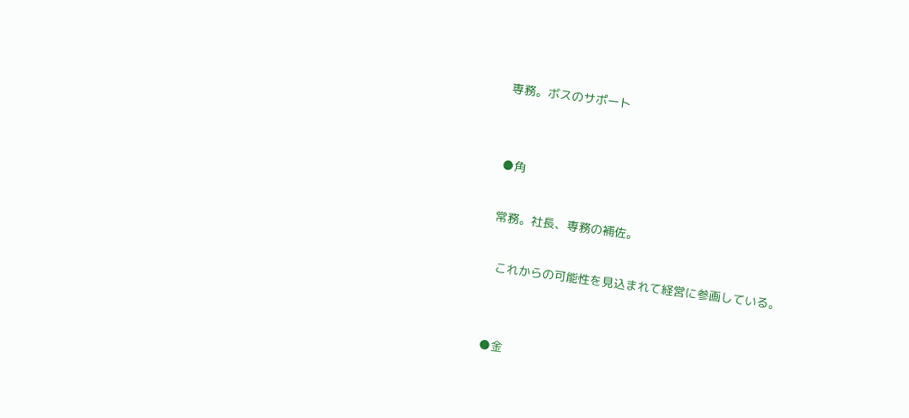専務。ボスのサポート


●角

常務。社長、専務の補佐。

  これからの可能性を見込まれて経営に参画している。


●金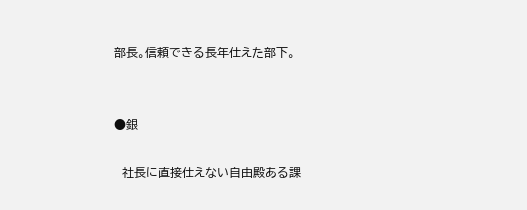部長。信頼できる長年仕えた部下。


●銀

  社長に直接仕えない自由殿ある課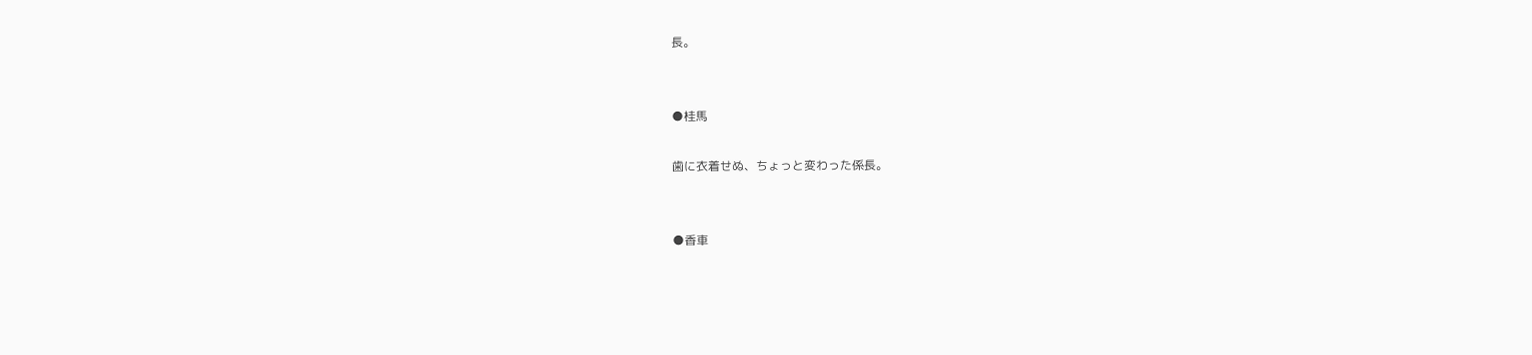長。


●桂馬

歯に衣着せぬ、ちょっと変わった係長。


●香車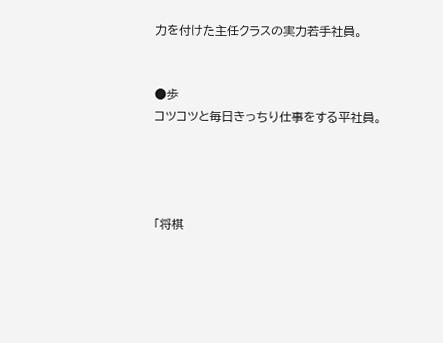力を付けた主任クラスの実力若手社員。


●歩
コツコツと毎日きっちり仕事をする平社員。




「将棋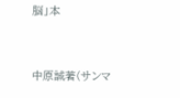脳」本


中原誠著(サンマ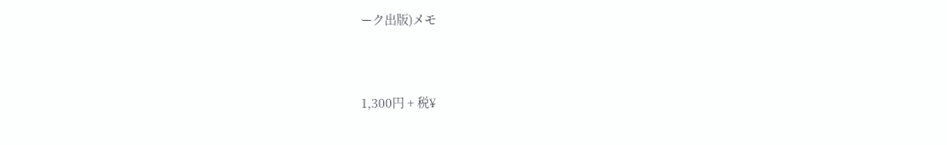ーク出版)メモ


1,300円 + 税¥